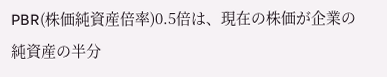PBR(株価純資産倍率)0.5倍は、現在の株価が企業の純資産の半分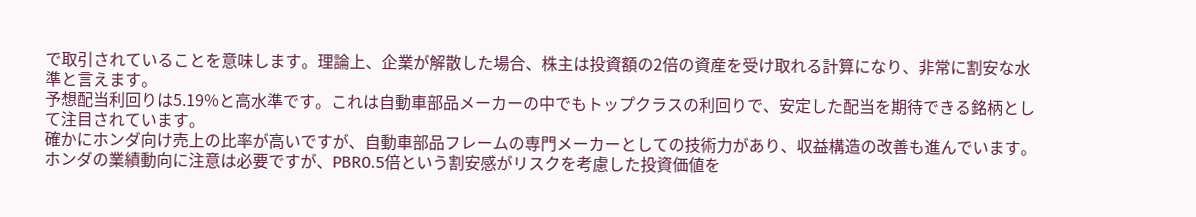で取引されていることを意味します。理論上、企業が解散した場合、株主は投資額の2倍の資産を受け取れる計算になり、非常に割安な水準と言えます。
予想配当利回りは5.19%と高水準です。これは自動車部品メーカーの中でもトップクラスの利回りで、安定した配当を期待できる銘柄として注目されています。
確かにホンダ向け売上の比率が高いですが、自動車部品フレームの専門メーカーとしての技術力があり、収益構造の改善も進んでいます。ホンダの業績動向に注意は必要ですが、PBR0.5倍という割安感がリスクを考慮した投資価値を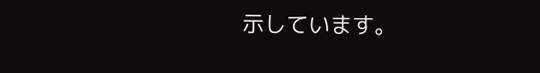示しています。